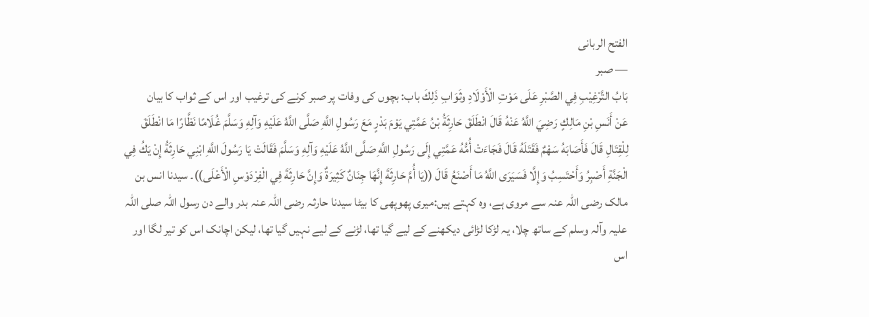الفتح الربانی
— صبر
بَابُ التَّرْغِيْبِ فِي الصَّبْرِ عَلَى مَوْتِ الْأَوْلَادِ وثَوَابِ ذَلِكَ باب: بچوں کی وفات پر صبر کرنے کی ترغیب اور اس کے ثواب کا بیان
عَنْ أَنَسِ بْنِ مَالِكٍ رَضِيَ اللَّهُ عَنْهُ قَالَ انْطَلَقَ حَارِثَةُ بْنُ عَمَّتِي يَوْمَ بَدْرٍ مَعَ رَسُولِ اللَّهِ صَلَّى اللَّهُ عَلَيْهِ وَآلِهِ وَسَلَّمَ غُلَامًا نَظَّارًا مَا انْطَلَقَ لِلْقِتَالِ قَالَ فَأَصَابَهُ سَهْمٌ فَقَتَلَهُ قَالَ فَجَاءَتْ أُمُّهُ عَمَّتِي إِلَى رَسُولِ اللَّهِ صَلَّى اللَّهُ عَلَيْهِ وَآلِهِ وَسَلَّمَ فَقَالَتْ يَا رَسُولَ اللَّهِ ابْنِي حَارِثَةُ إِنْ يَكُ فِي الْجَنَّةِ أَصْبِرُ وَأَحْتَسِبُ وَإِلَّا فَسَيَرَى اللَّهُ مَا أَصْنَعُ قَالَ ((يَا أُمَّ حَارِثَةَ إِنَّهَا جِنَانٌ كَثِيرَةٌ وَإِنَّ حَارِثَةَ فِي الْفِرْدَوْسِ الْأَعْلَى))۔ سیدنا انس بن مالک رضی اللہ عنہ سے مروی ہے، وہ کہتے ہیں:میری پھوپھی کا بیٹا سیدنا حارثہ رضی اللہ عنہ بدر والے دن رسول اللہ صلی اللہ علیہ وآلہ وسلم کے ساتھ چلا، یہ لڑکا لڑائی دیکھنے کے لیے گیا تھا، لڑنے کے لیے نہیں گیا تھا، لیکن اچانک اس کو تیر لگا اور اس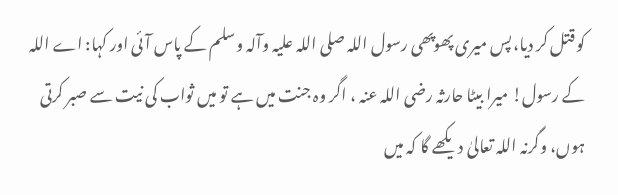کو قتل کر دیا، پس میری پھوپھی رسول اللہ صلی اللہ علیہ وآلہ وسلم کے پاس آئی اور کہا: اے اللہ کے رسول! میرا بیٹا حارثہ رضی اللہ عنہ ، اگر وہ جنت میں ہے تو میں ثواب کی نیت سے صبر کرتی ہوں، وگرنہ اللہ تعالیٰ دیکھے گا کہ میں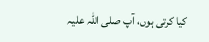کیا کرتی ہوں، آپ صلی اللہ علیہ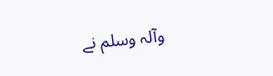وآلہ وسلم نے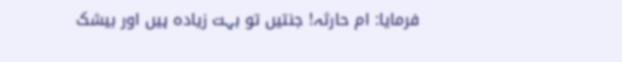فرمایا: ام حارثہ! جنتیں تو بہت زیادہ ہیں اور بیشک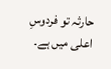حارثہ تو فردوسِ اعلی میں ہے۔